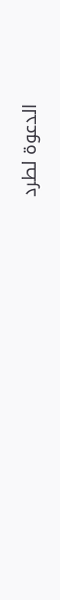الدعوة لطرد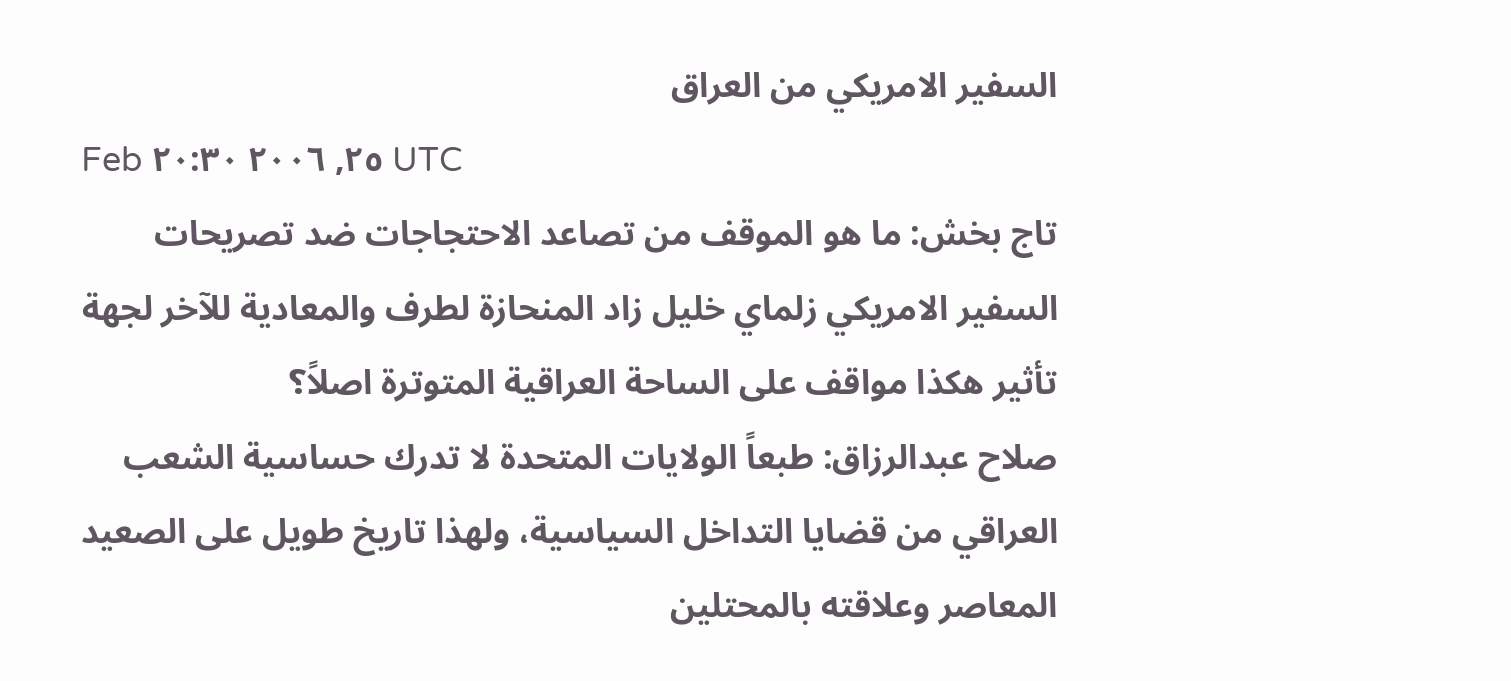السفير الامريكي من العراق
Feb ٢٥, ٢٠٠٦ ٢٠:٣٠ UTC
تاج بخش: ما هو الموقف من تصاعد الاحتجاجات ضد تصريحات السفير الامريكي زلماي خليل زاد المنحازة لطرف والمعادية للآخر لجهة تأثير هكذا مواقف على الساحة العراقية المتوترة اصلاً؟
صلاح عبدالرزاق: طبعاً الولايات المتحدة لا تدرك حساسية الشعب العراقي من قضايا التداخل السياسية، ولهذا تاريخ طويل على الصعيد المعاصر وعلاقته بالمحتلين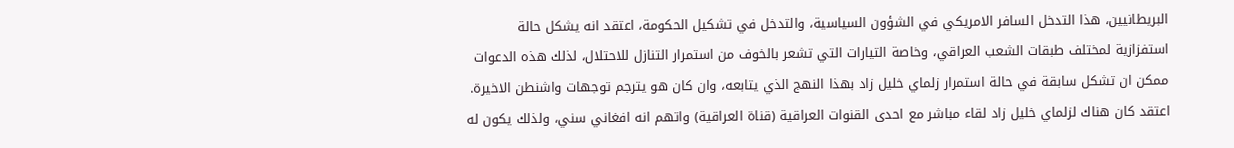البريطانيين، هذا التدخل السافر الامريكي في الشؤون السياسية، والتدخل في تشكيل الحكومة، اعتقد انه يشكل حالة استفزازية لمختلف طبقات الشعب العراقي، وخاصة التيارات التي تشعر بالخوف من استمرار التنازل للاحتلال، لذلك هذه الدعوات ممكن ان تشكل سابقة في حالة استمرار زلماي خليل زاد بهذا النهج الذي يتابعه، وان كان هو يترجم توجهات واشنطن الاخيرة.
اعتقد كان هناك لزلماي خليل زاد لقاء مباشر مع احدى القنوات العراقية (قناة العراقية) واتهم انه افغاني سني، ولذلك يكون له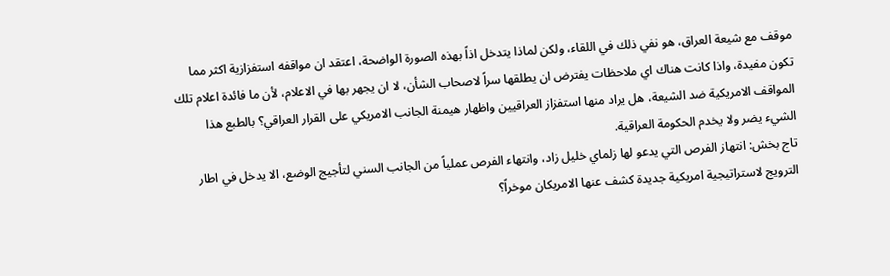موقف مع شيعة العراق، هو نفي ذلك في اللقاء، ولكن لماذا يتدخل اذاً بهذه الصورة الواضحة، اعتقد ان مواقفه استفزازية اكثر مما تكون مفيدة، واذا كانت هناك اي ملاحظات يفترض ان يطلقها سراً لاصحاب الشأن، لا ان يجهر بها في الاعلام، لأن ما فائدة اعلام تلك المواقف الامريكية ضد الشيعة، هل يراد منها استفزاز العراقيين واظهار هيمنة الجانب الامريكي على القرار العراقي؟ بالطبع هذا الشيء يضر ولا يخدم الحكومة العراقية.
تاج بخش: انتهاز الفرص التي يدعو لها زلماي خليل زاد، وانتهاء الفرص عملياً من الجانب السني لتأجيج الوضع، الا يدخل في اطار الترويج لاستراتيجية امريكية جديدة كشف عنها الامريكان موخراً؟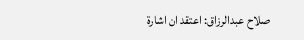صلاح عبدالرزاق: اعتقد ان اشارة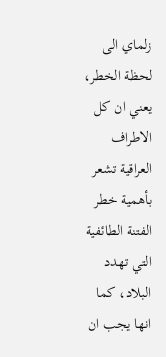زلماي الى لحظة الخطر، يعني ان كل الاطراف العراقية تشعر بأهمية خطر الفتنة الطائفية التي تهدد البلاد، كما انها يجب ان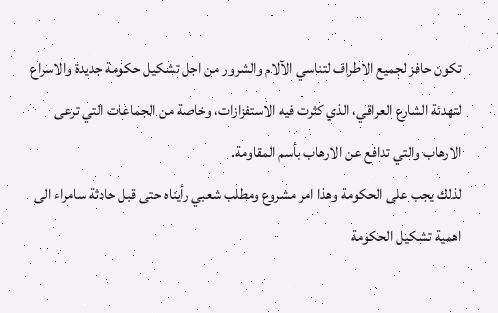تكون حافز لجميع الاطراف لتناسي الآلام والشرور من اجل تشكيل حكومة جديدة والاسراع لتهدئة الشارع العراقي، الذي كثرت فيه الاستفزازات، وخاصة من الجماعات التي ترعى الارهاب والتي تدافع عن الارهاب بأسم المقاومة.
لذلك يجب على الحكومة وهذا امر مشروع ومطلب شعبي رأيناه حتى قبل حادثة سامراء الى اهمية تشكيل الحكومة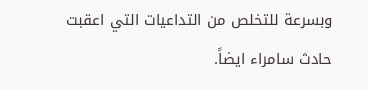وبسرعة للتخلص من التداعيات التي اعقبت حادث سامراء ايضاً.